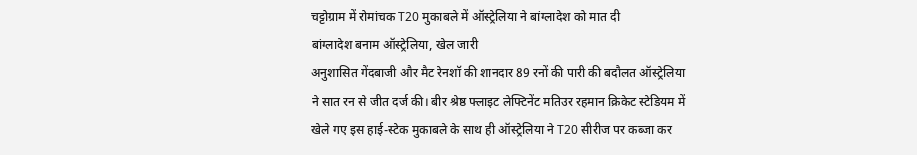चट्टोग्राम में रोमांचक T20 मुकाबले में ऑस्ट्रेलिया ने बांग्लादेश को मात दी
बांग्लादेश बनाम ऑस्ट्रेलिया, खेल जारी
अनुशासित गेंदबाजी और मैट रेनशॉ की शानदार 89 रनों की पारी की बदौलत ऑस्ट्रेलिया ने सात रन से जीत दर्ज की। बीर श्रेष्ठ फ्लाइट लेफ्टिनेंट मतिउर रहमान क्रिकेट स्टेडियम में खेले गए इस हाई-स्टेक मुकाबले के साथ ही ऑस्ट्रेलिया ने T20 सीरीज पर कब्जा कर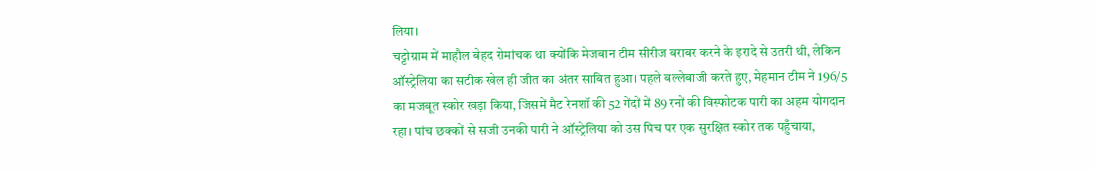लिया।
चट्टोग्राम में माहौल बेहद रोमांचक था क्योंकि मेजबान टीम सीरीज बराबर करने के इरादे से उतरी थी, लेकिन ऑस्ट्रेलिया का सटीक खेल ही जीत का अंतर साबित हुआ। पहले बल्लेबाजी करते हुए, मेहमान टीम ने 196/5 का मजबूत स्कोर खड़ा किया, जिसमें मैट रेनशॉ की 52 गेंदों में 89 रनों की विस्फोटक पारी का अहम योगदान रहा। पांच छक्कों से सजी उनकी पारी ने ऑस्ट्रेलिया को उस पिच पर एक सुरक्षित स्कोर तक पहुँचाया,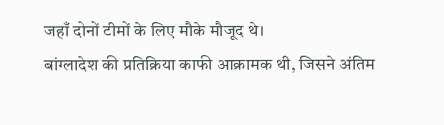जहाँ दोनों टीमों के लिए मौके मौजूद थे।
बांग्लादेश की प्रतिक्रिया काफी आक्रामक थी, जिसने अंतिम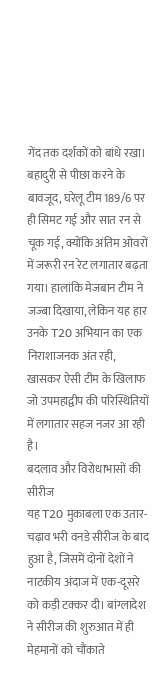गेंद तक दर्शकों को बांधे रखा। बहादुरी से पीछा करने के बावजूद, घरेलू टीम 189/6 पर ही सिमट गई और सात रन से चूक गई, क्योंकि अंतिम ओवरों में जरूरी रन रेट लगातार बढ़ता गया। हालांकि मेजबान टीम ने जज्बा दिखाया, लेकिन यह हार उनके T20 अभियान का एक निराशाजनक अंत रही, खासकर ऐसी टीम के खिलाफ जो उपमहाद्वीप की परिस्थितियों में लगातार सहज नजर आ रही है।
बदलाव और विरोधाभासों की सीरीज
यह T20 मुकाबला एक उतार-चढ़ाव भरी वनडे सीरीज के बाद हुआ है, जिसमें दोनों देशों ने नाटकीय अंदाज में एक-दूसरे को कड़ी टक्कर दी। बांग्लादेश ने सीरीज की शुरुआत में ही मेहमानों को चौंकाते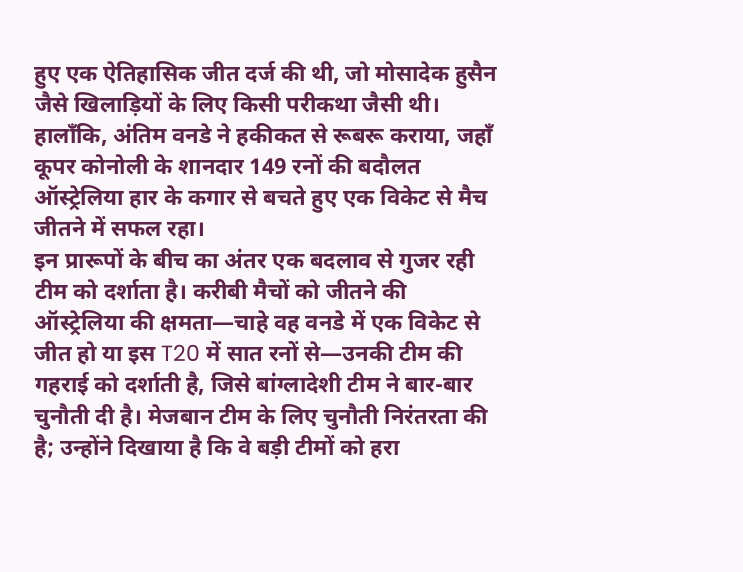हुए एक ऐतिहासिक जीत दर्ज की थी, जो मोसादेक हुसैन जैसे खिलाड़ियों के लिए किसी परीकथा जैसी थी। हालाँकि, अंतिम वनडे ने हकीकत से रूबरू कराया, जहाँ कूपर कोनोली के शानदार 149 रनों की बदौलत ऑस्ट्रेलिया हार के कगार से बचते हुए एक विकेट से मैच जीतने में सफल रहा।
इन प्रारूपों के बीच का अंतर एक बदलाव से गुजर रही टीम को दर्शाता है। करीबी मैचों को जीतने की ऑस्ट्रेलिया की क्षमता—चाहे वह वनडे में एक विकेट से जीत हो या इस T20 में सात रनों से—उनकी टीम की गहराई को दर्शाती है, जिसे बांग्लादेशी टीम ने बार-बार चुनौती दी है। मेजबान टीम के लिए चुनौती निरंतरता की है; उन्होंने दिखाया है कि वे बड़ी टीमों को हरा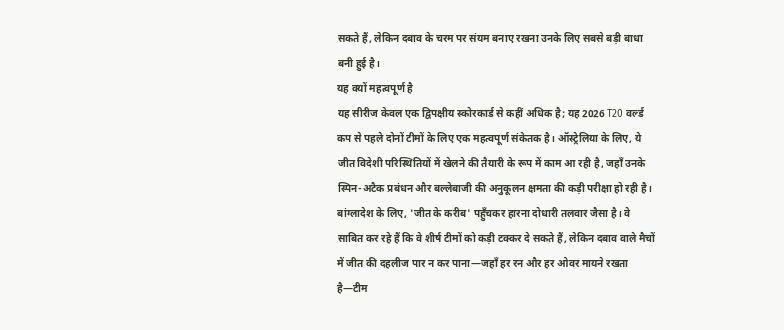सकते हैं, लेकिन दबाव के चरम पर संयम बनाए रखना उनके लिए सबसे बड़ी बाधा बनी हुई है।
यह क्यों महत्वपूर्ण है
यह सीरीज केवल एक द्विपक्षीय स्कोरकार्ड से कहीं अधिक है; यह 2026 T20 वर्ल्ड कप से पहले दोनों टीमों के लिए एक महत्वपूर्ण संकेतक है। ऑस्ट्रेलिया के लिए, ये जीत विदेशी परिस्थितियों में खेलने की तैयारी के रूप में काम आ रही है, जहाँ उनके स्पिन-अटैक प्रबंधन और बल्लेबाजी की अनुकूलन क्षमता की कड़ी परीक्षा हो रही है।
बांग्लादेश के लिए, 'जीत के करीब' पहुँचकर हारना दोधारी तलवार जैसा है। वे साबित कर रहे हैं कि वे शीर्ष टीमों को कड़ी टक्कर दे सकते हैं, लेकिन दबाव वाले मैचों में जीत की दहलीज पार न कर पाना—जहाँ हर रन और हर ओवर मायने रखता है—टीम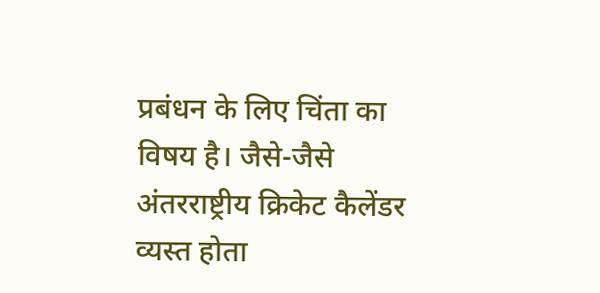प्रबंधन के लिए चिंता का विषय है। जैसे-जैसे अंतरराष्ट्रीय क्रिकेट कैलेंडर व्यस्त होता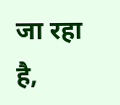जा रहा है,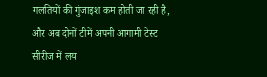गलतियों की गुंजाइश कम होती जा रही है, और अब दोनों टीमें अपनी आगामी टेस्ट सीरीज में लय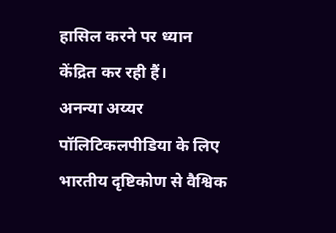हासिल करने पर ध्यान केंद्रित कर रही हैं।
अनन्या अय्यर पॉलिटिकलपीडिया के लिए भारतीय दृष्टिकोण से वैश्विक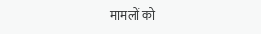मामलों को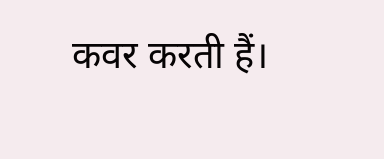कवर करती हैं।